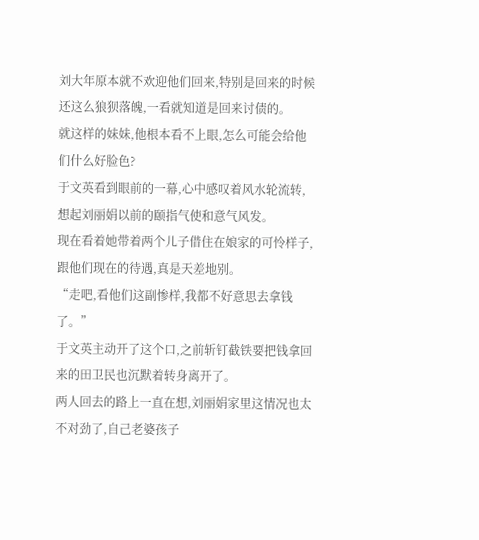刘大年原本就不欢迎他们回来,特别是回来的时候还这么狼狈落魄,一看就知道是回来讨债的。
就这样的妹妹,他根本看不上眼,怎么可能会给他们什么好脸色?
于文英看到眼前的一幕,心中感叹着风水轮流转,想起刘丽娟以前的颐指气使和意气风发。
现在看着她带着两个儿子借住在娘家的可怜样子,跟他们现在的待遇,真是天差地别。
“走吧,看他们这副惨样,我都不好意思去拿钱了。”
于文英主动开了这个口,之前斩钉截铁要把钱拿回来的田卫民也沉默着转身离开了。
两人回去的路上一直在想,刘丽娟家里这情况也太不对劲了,自己老婆孩子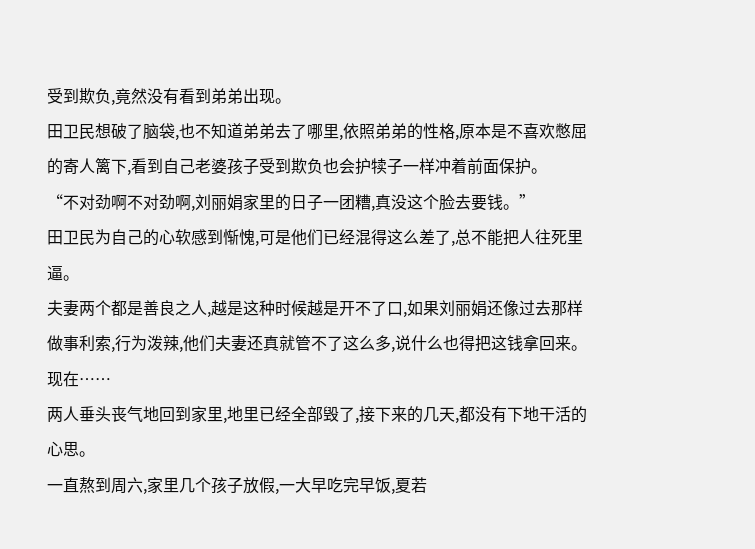受到欺负,竟然没有看到弟弟出现。
田卫民想破了脑袋,也不知道弟弟去了哪里,依照弟弟的性格,原本是不喜欢憋屈的寄人篱下,看到自己老婆孩子受到欺负也会护犊子一样冲着前面保护。
“不对劲啊不对劲啊,刘丽娟家里的日子一团糟,真没这个脸去要钱。”
田卫民为自己的心软感到惭愧,可是他们已经混得这么差了,总不能把人往死里逼。
夫妻两个都是善良之人,越是这种时候越是开不了口,如果刘丽娟还像过去那样做事利索,行为泼辣,他们夫妻还真就管不了这么多,说什么也得把这钱拿回来。
现在……
两人垂头丧气地回到家里,地里已经全部毁了,接下来的几天,都没有下地干活的心思。
一直熬到周六,家里几个孩子放假,一大早吃完早饭,夏若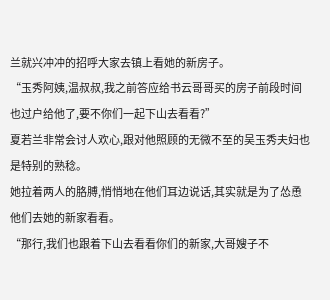兰就兴冲冲的招呼大家去镇上看她的新房子。
“玉秀阿姨,温叔叔,我之前答应给书云哥哥买的房子前段时间也过户给他了,要不你们一起下山去看看?”
夏若兰非常会讨人欢心,跟对他照顾的无微不至的吴玉秀夫妇也是特别的熟稔。
她拉着两人的胳膊,悄悄地在他们耳边说话,其实就是为了怂恿他们去她的新家看看。
“那行,我们也跟着下山去看看你们的新家,大哥嫂子不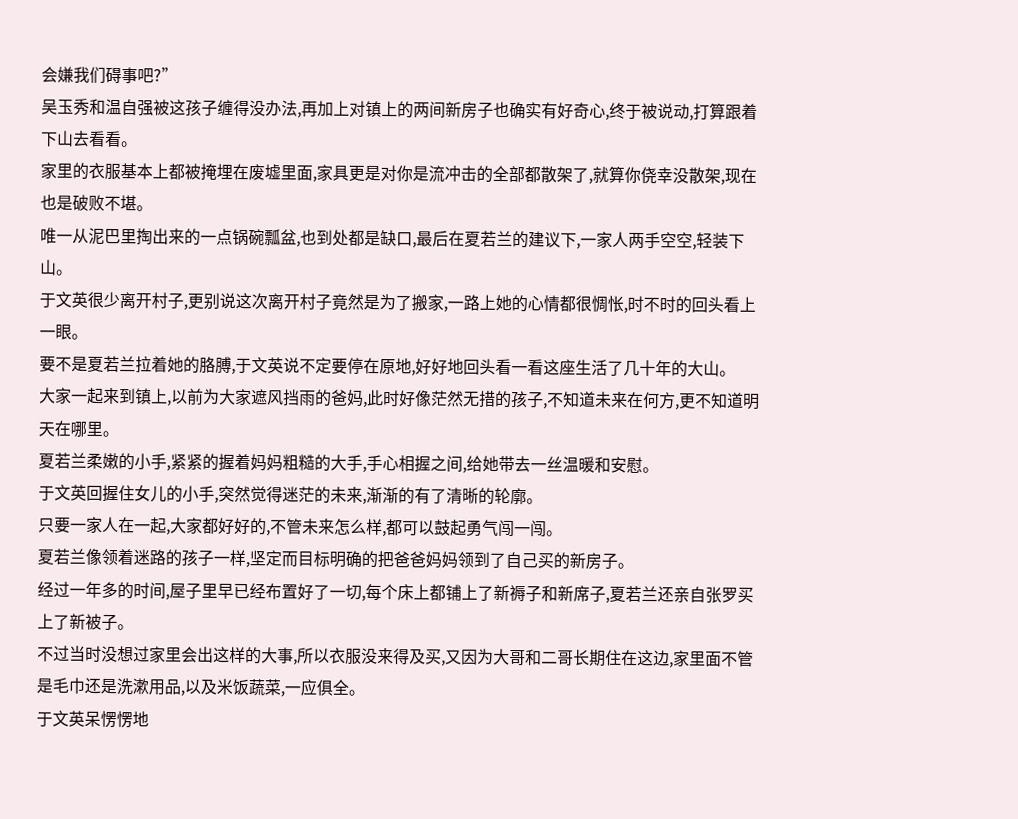会嫌我们碍事吧?”
吴玉秀和温自强被这孩子缠得没办法,再加上对镇上的两间新房子也确实有好奇心,终于被说动,打算跟着下山去看看。
家里的衣服基本上都被掩埋在废墟里面,家具更是对你是流冲击的全部都散架了,就算你侥幸没散架,现在也是破败不堪。
唯一从泥巴里掏出来的一点锅碗瓢盆,也到处都是缺口,最后在夏若兰的建议下,一家人两手空空,轻装下山。
于文英很少离开村子,更别说这次离开村子竟然是为了搬家,一路上她的心情都很惆怅,时不时的回头看上一眼。
要不是夏若兰拉着她的胳膊,于文英说不定要停在原地,好好地回头看一看这座生活了几十年的大山。
大家一起来到镇上,以前为大家遮风挡雨的爸妈,此时好像茫然无措的孩子,不知道未来在何方,更不知道明天在哪里。
夏若兰柔嫩的小手,紧紧的握着妈妈粗糙的大手,手心相握之间,给她带去一丝温暖和安慰。
于文英回握住女儿的小手,突然觉得迷茫的未来,渐渐的有了清晰的轮廓。
只要一家人在一起,大家都好好的,不管未来怎么样,都可以鼓起勇气闯一闯。
夏若兰像领着迷路的孩子一样,坚定而目标明确的把爸爸妈妈领到了自己买的新房子。
经过一年多的时间,屋子里早已经布置好了一切,每个床上都铺上了新褥子和新席子,夏若兰还亲自张罗买上了新被子。
不过当时没想过家里会出这样的大事,所以衣服没来得及买,又因为大哥和二哥长期住在这边,家里面不管是毛巾还是洗漱用品,以及米饭蔬菜,一应俱全。
于文英呆愣愣地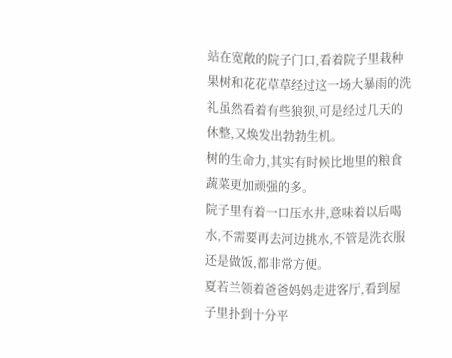站在宽敞的院子门口,看着院子里栽种果树和花花草草经过这一场大暴雨的洗礼虽然看着有些狼狈,可是经过几天的休整,又焕发出勃勃生机。
树的生命力,其实有时候比地里的粮食蔬菜更加顽强的多。
院子里有着一口压水井,意味着以后喝水,不需要再去河边挑水,不管是洗衣服还是做饭,都非常方便。
夏若兰领着爸爸妈妈走进客厅,看到屋子里扑到十分平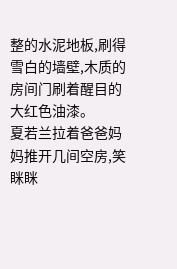整的水泥地板,刷得雪白的墙壁,木质的房间门刷着醒目的大红色油漆。
夏若兰拉着爸爸妈妈推开几间空房,笑眯眯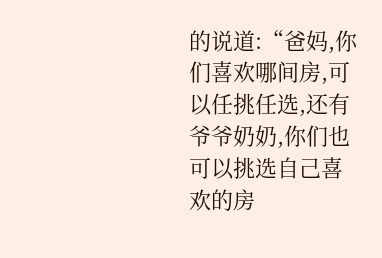的说道:“爸妈,你们喜欢哪间房,可以任挑任选,还有爷爷奶奶,你们也可以挑选自己喜欢的房